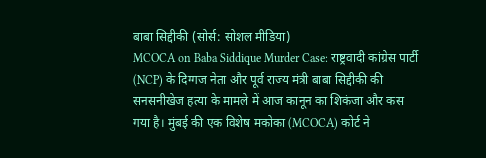बाबा सिद्दीकी (सोर्स: सोशल मीडिया)
MCOCA on Baba Siddique Murder Case: राष्ट्रवादी कांग्रेस पार्टी (NCP) के दिग्गज नेता और पूर्व राज्य मंत्री बाबा सिद्दीकी की सनसनीखेज हत्या के मामले में आज कानून का शिकंजा और कस गया है। मुंबई की एक विशेष मकोका (MCOCA) कोर्ट ने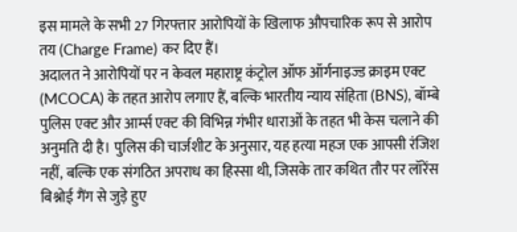इस मामले के सभी 27 गिरफ्तार आरोपियों के खिलाफ औपचारिक रूप से आरोप तय (Charge Frame) कर दिए हैं।
अदालत ने आरोपियों पर न केवल महाराष्ट्र कंट्रोल ऑफ ऑर्गनाइज्ड क्राइम एक्ट (MCOCA) के तहत आरोप लगाए हैं, बल्कि भारतीय न्याय संहिता (BNS), बॉम्बे पुलिस एक्ट और आर्म्स एक्ट की विभिन्न गंभीर धाराओं के तहत भी केस चलाने की अनुमति दी है। पुलिस की चार्जशीट के अनुसार, यह हत्या महज एक आपसी रंजिश नहीं, बल्कि एक संगठित अपराध का हिस्सा थी, जिसके तार कथित तौर पर लॉरेंस बिश्नोई गैंग से जुड़े हुए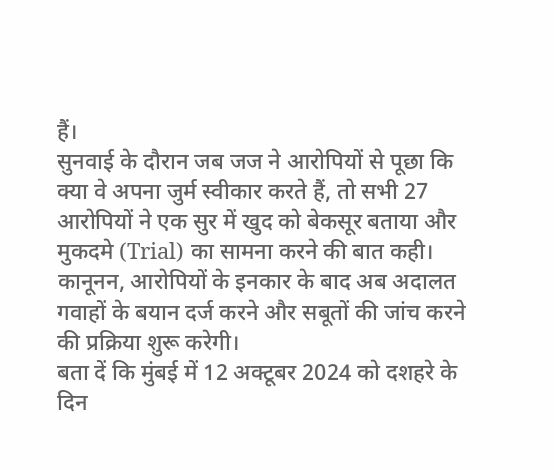हैं।
सुनवाई के दौरान जब जज ने आरोपियों से पूछा कि क्या वे अपना जुर्म स्वीकार करते हैं, तो सभी 27 आरोपियों ने एक सुर में खुद को बेकसूर बताया और मुकदमे (Trial) का सामना करने की बात कही। कानूनन, आरोपियों के इनकार के बाद अब अदालत गवाहों के बयान दर्ज करने और सबूतों की जांच करने की प्रक्रिया शुरू करेगी।
बता दें कि मुंबई में 12 अक्टूबर 2024 को दशहरे के दिन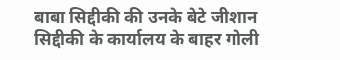बाबा सिद्दीकी की उनके बेटे जीशान सिद्दीकी के कार्यालय के बाहर गोली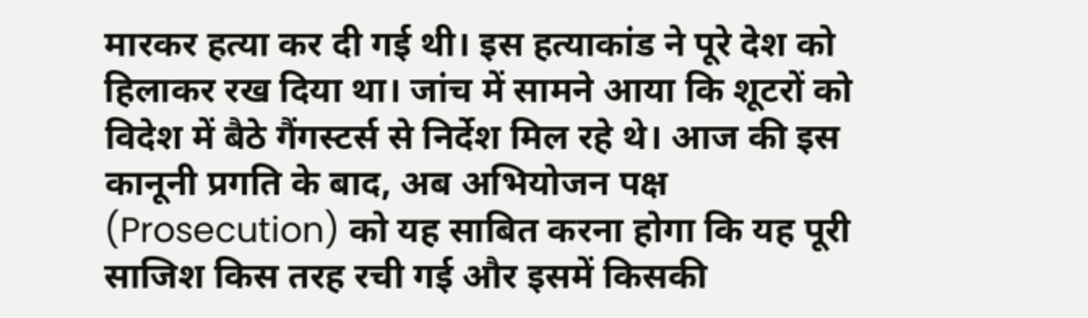मारकर हत्या कर दी गई थी। इस हत्याकांड ने पूरे देश को हिलाकर रख दिया था। जांच में सामने आया कि शूटरों को विदेश में बैठे गैंगस्टर्स से निर्देश मिल रहे थे। आज की इस कानूनी प्रगति के बाद, अब अभियोजन पक्ष (Prosecution) को यह साबित करना होगा कि यह पूरी साजिश किस तरह रची गई और इसमें किसकी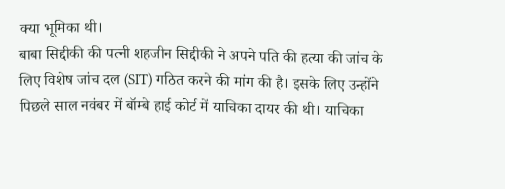क्या भूमिका थी।
बाबा सिद्दीकी की पत्नी शहजीन सिद्दीकी ने अपने पति की हत्या की जांच के लिए विशेष जांच दल (SIT) गठित करने की मांग की है। इसके लिए उन्होंने पिछले साल नवंबर में बॉम्बे हाई कोर्ट में याचिका दायर की थी। याचिका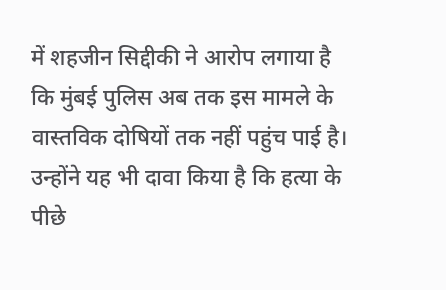में शहजीन सिद्दीकी ने आरोप लगाया है कि मुंबई पुलिस अब तक इस मामले के वास्तविक दोषियों तक नहीं पहुंच पाई है। उन्होंने यह भी दावा किया है कि हत्या के पीछे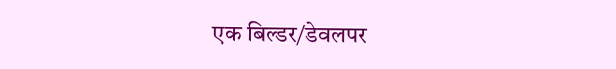एक बिल्डर/डेवलपर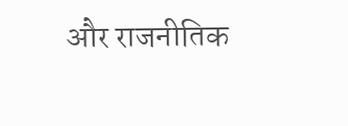और राजनीतिक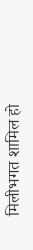मिलीभगत शामिल हो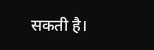सकती है।